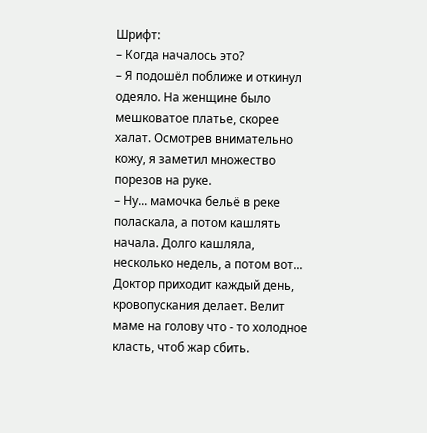Шрифт:
– Когда началось это?
– Я подошёл поближе и откинул одеяло. На женщине было мешковатое платье, скорее халат. Осмотрев внимательно кожу, я заметил множество порезов на руке.
– Ну... мамочка бельё в реке поласкала, а потом кашлять начала. Долго кашляла, несколько недель, а потом вот... Доктор приходит каждый день, кровопускания делает. Велит маме на голову что - то холодное класть, чтоб жар сбить.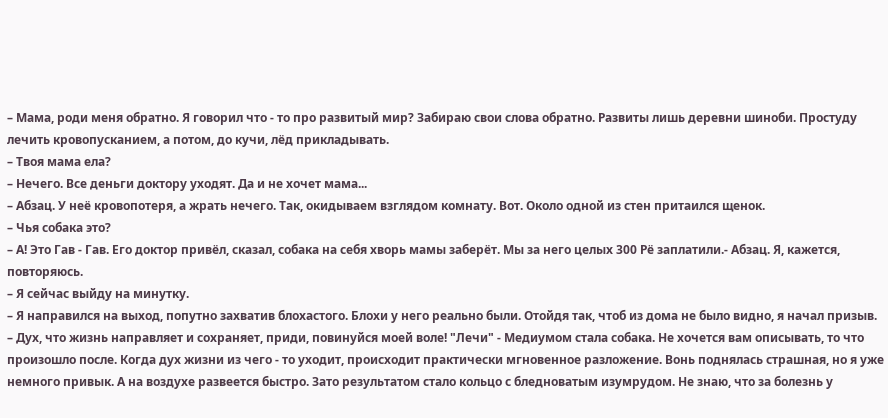– Мама, роди меня обратно. Я говорил что - то про развитый мир? Забираю свои слова обратно. Развиты лишь деревни шиноби. Простуду лечить кровопусканием, а потом, до кучи, лёд прикладывать.
– Твоя мама ела?
– Нечего. Все деньги доктору уходят. Да и не хочет мама...
– Абзац. У неё кровопотеря, а жрать нечего. Так, окидываем взглядом комнату. Вот. Около одной из стен притаился щенок.
– Чья собака это?
– А! Это Гав - Гав. Его доктор привёл, сказал, собака на себя хворь мамы заберёт. Мы за него целых 300 Рё заплатили.- Абзац. Я, кажется, повторяюсь.
– Я сейчас выйду на минутку.
– Я направился на выход, попутно захватив блохастого. Блохи у него реально были. Отойдя так, чтоб из дома не было видно, я начал призыв.
– Дух, что жизнь направляет и сохраняет, приди, повинуйся моей воле! "Лечи" - Медиумом стала собака. Не хочется вам описывать, то что произошло после. Когда дух жизни из чего - то уходит, происходит практически мгновенное разложение. Вонь поднялась страшная, но я уже немного привык. А на воздухе развеется быстро. Зато результатом стало кольцо с бледноватым изумрудом. Не знаю, что за болезнь у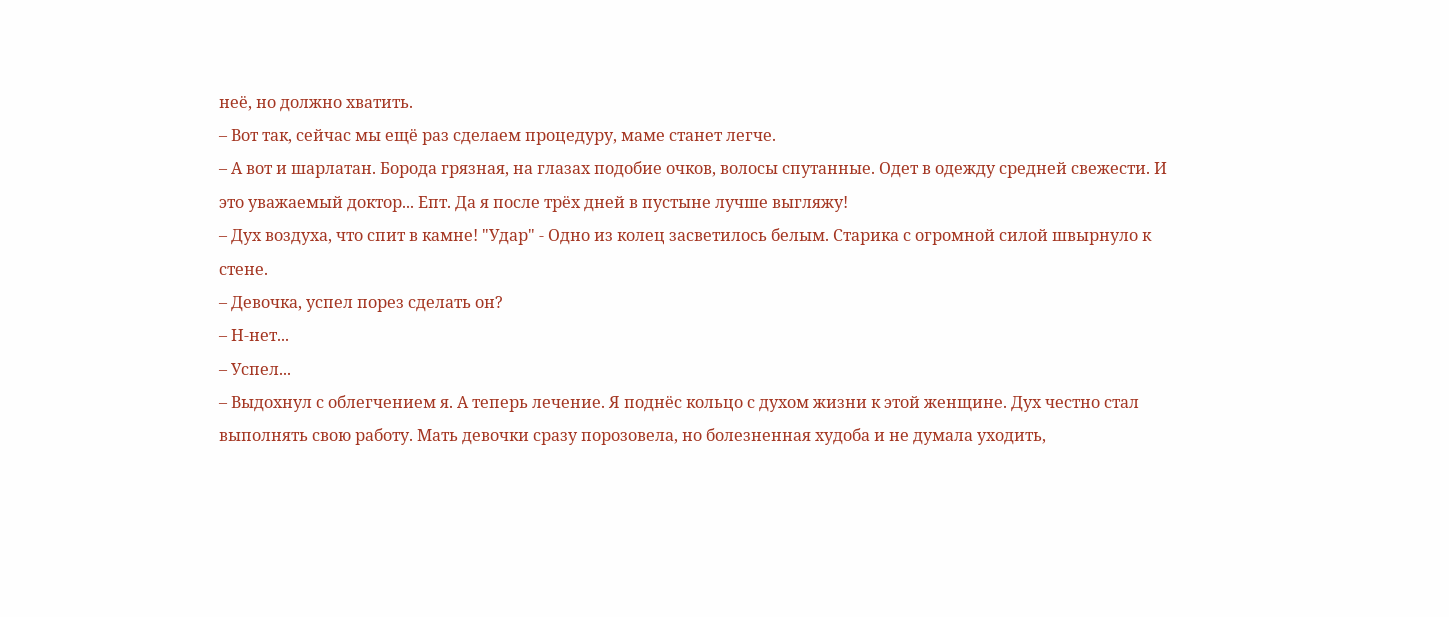неё, но должно хватить.
– Вот так, сейчас мы ещё раз сделаем процедуру, маме станет легче.
– А вот и шарлатан. Борода грязная, на глазах подобие очков, волосы спутанные. Одет в одежду средней свежести. И это уважаемый доктор... Епт. Да я после трёх дней в пустыне лучше выгляжу!
– Дух воздуха, что спит в камне! "Удар" - Одно из колец засветилось белым. Старика с огромной силой швырнуло к стене.
– Девочка, успел порез сделать он?
– Н-нет...
– Успел...
– Выдохнул с облегчением я. А теперь лечение. Я поднёс кольцо с духом жизни к этой женщине. Дух честно стал выполнять свою работу. Мать девочки сразу порозовела, но болезненная худоба и не думала уходить,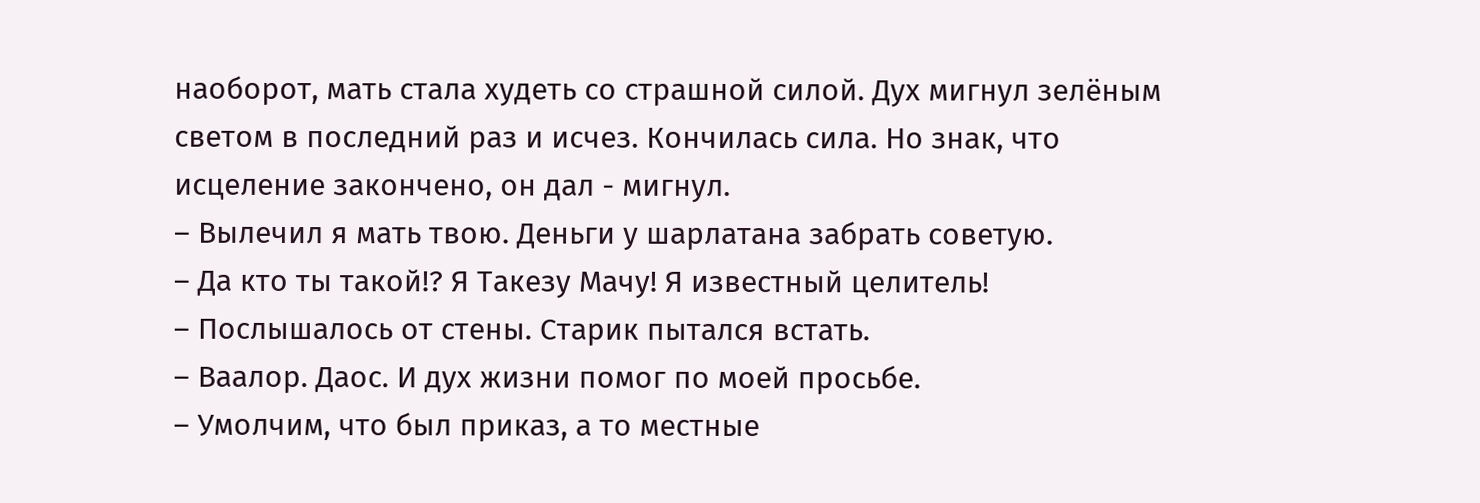наоборот, мать стала худеть со страшной силой. Дух мигнул зелёным светом в последний раз и исчез. Кончилась сила. Но знак, что исцеление закончено, он дал - мигнул.
– Вылечил я мать твою. Деньги у шарлатана забрать советую.
– Да кто ты такой!? Я Такезу Мачу! Я известный целитель!
– Послышалось от стены. Старик пытался встать.
– Ваалор. Даос. И дух жизни помог по моей просьбе.
– Умолчим, что был приказ, а то местные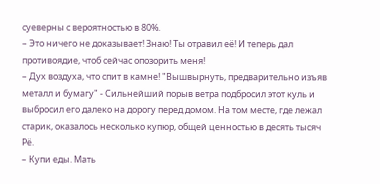суеверны с вероятностью в 80%.
– Это ничего не доказывает! Знаю! Ты отравил её! И теперь дал противоядие, чтоб сейчас опозорить меня!
– Дух воздуха, что спит в камне! "Вышвырнуть, предварительно изъяв металл и бумагу" - Сильнейший порыв ветра подбросил этот куль и выбросил его далеко на дорогу перед домом. На том месте, где лежал старик, оказалось несколько купюр, общей ценностью в десять тысяч Рё.
– Купи еды. Мать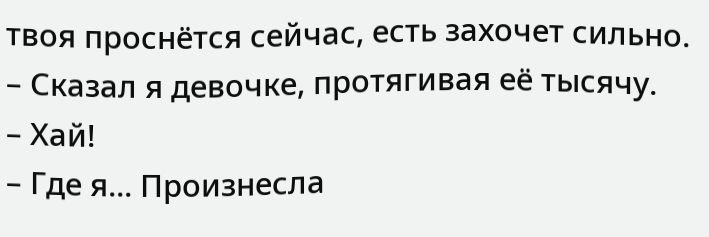твоя проснётся сейчас, есть захочет сильно.
– Сказал я девочке, протягивая её тысячу.
– Хай!
– Где я... Произнесла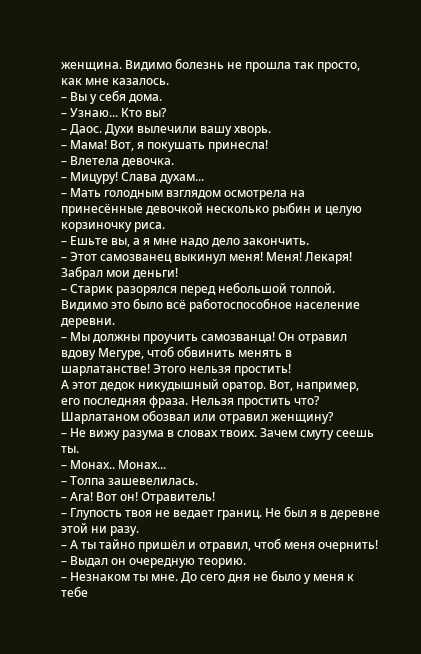женщина. Видимо болезнь не прошла так просто, как мне казалось.
– Вы у себя дома.
– Узнаю... Кто вы?
– Даос. Духи вылечили вашу хворь.
– Мама! Вот, я покушать принесла!
– Влетела девочка.
– Мицуру! Слава духам...
– Мать голодным взглядом осмотрела на принесённые девочкой несколько рыбин и целую корзиночку риса.
– Ешьте вы, а я мне надо дело закончить.
– Этот самозванец выкинул меня! Меня! Лекаря! Забрал мои деньги!
– Старик разорялся перед небольшой толпой. Видимо это было всё работоспособное население деревни.
– Мы должны проучить самозванца! Он отравил вдову Мегуре, чтоб обвинить менять в шарлатанстве! Этого нельзя простить!
А этот дедок никудышный оратор. Вот, например, его последняя фраза. Нельзя простить что? Шарлатаном обозвал или отравил женщину?
– Не вижу разума в словах твоих. Зачем смуту сеешь ты.
– Монах.. Монах...
– Толпа зашевелилась.
– Ага! Вот он! Отравитель!
– Глупость твоя не ведает границ. Не был я в деревне этой ни разу.
– А ты тайно пришёл и отравил, чтоб меня очернить!
– Выдал он очередную теорию.
– Незнаком ты мне. До сего дня не было у меня к тебе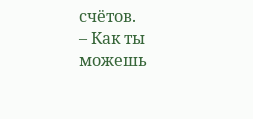счётов.
– Как ты можешь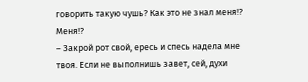говорить такую чушь? Как это не знал меня!? Меня!?
– Закрой рот свой, ересь и спесь надела мне твоя. Если не выполнишь завет, сей, духи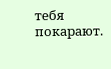тебя покарают.